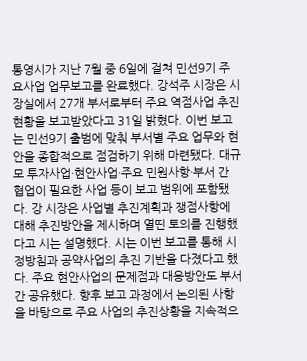통영시가 지난 7월 중 6일에 걸쳐 민선9기 주요사업 업무보고를 완료했다. 강석주 시장은 시장실에서 27개 부서로부터 주요 역점사업 추진현황을 보고받았다고 31일 밝혔다. 이번 보고는 민선9기 출범에 맞춰 부서별 주요 업무와 현안을 종합적으로 점검하기 위해 마련됐다. 대규모 투자사업·현안사업·주요 민원사항·부서 간 협업이 필요한 사업 등이 보고 범위에 포함됐다. 강 시장은 사업별 추진계획과 쟁점사항에 대해 추진방안을 제시하며 열띤 토의를 진행했다고 시는 설명했다. 시는 이번 보고를 통해 시정방침과 공약사업의 추진 기반을 다졌다고 했다. 주요 현안사업의 문제점과 대응방안도 부서 간 공유했다. 향후 보고 과정에서 논의된 사항을 바탕으로 주요 사업의 추진상황을 지속적으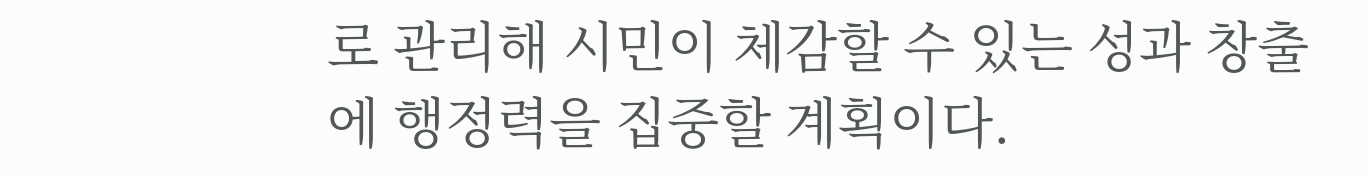로 관리해 시민이 체감할 수 있는 성과 창출에 행정력을 집중할 계획이다.